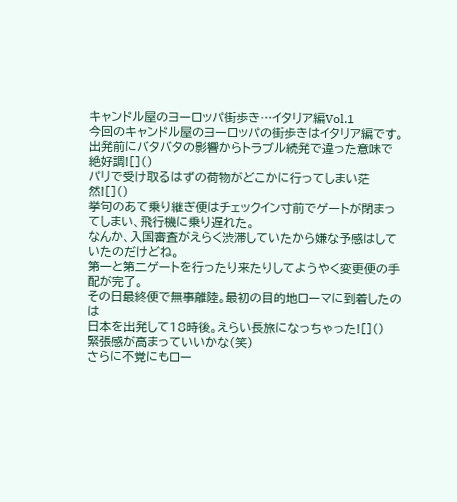キャンドル屋のヨーロッパ街歩き…イタリア編Vol.1
今回のキャンドル屋のヨーロッパの街歩きはイタリア編です。
出発前にバタバタの影響からトラブル続発で違った意味で絶好調![]()
パリで受け取るはずの荷物がどこかに行ってしまい茫然![]()
挙句のあて乗り継ぎ便はチェックイン寸前でゲートが閉まってしまい、飛行機に乗り遅れた。
なんか、入国審査がえらく渋滞していたから嫌な予感はしていたのだけどね。
第一と第二ゲートを行ったり来たりしてようやく変更便の手配が完了。
その日最終便で無事離陸。最初の目的地ローマに到着したのは
日本を出発して18時後。えらい長旅になっちゃった![]()
緊張感が高まっていいかな(笑)
さらに不覚にもロー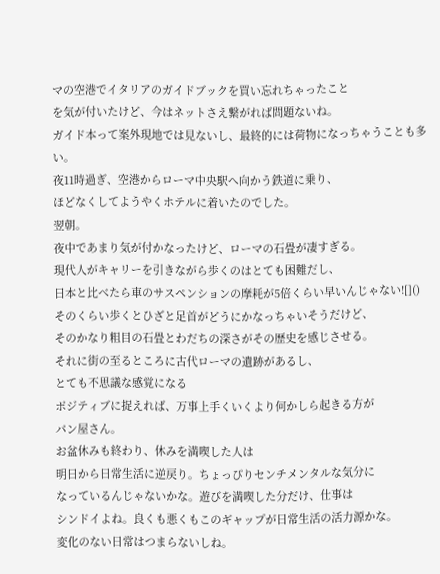マの空港でイタリアのガイドブックを買い忘れちゃったこと
を気が付いたけど、今はネットさえ繋がれば問題ないね。
ガイド本って案外現地では見ないし、最終的には荷物になっちゃうことも多い。
夜11時過ぎ、空港からローマ中央駅へ向かう鉄道に乗り、
ほどなくしてようやくホテルに着いたのでした。
翌朝。
夜中であまり気が付かなったけど、ローマの石畳が凄すぎる。
現代人がキャリーを引きながら歩くのはとても困難だし、
日本と比べたら車のサスペンションの摩耗が5倍くらい早いんじゃない![]()
そのくらい歩くとひざと足首がどうにかなっちゃいそうだけど、
そのかなり粗目の石畳とわだちの深さがその歴史を感じさせる。
それに街の至るところに古代ローマの遺跡があるし、
とても不思議な感覚になる
ポジティブに捉えれば、万事上手くいくより何かしら起きる方が
パン屋さん。
お盆休みも終わり、休みを満喫した人は
明日から日常生活に逆戻り。ちょっぴりセンチメンタルな気分に
なっているんじゃないかな。遊びを満喫した分だけ、仕事は
シンドイよね。良くも悪くもこのギャップが日常生活の活力源かな。
変化のない日常はつまらないしね。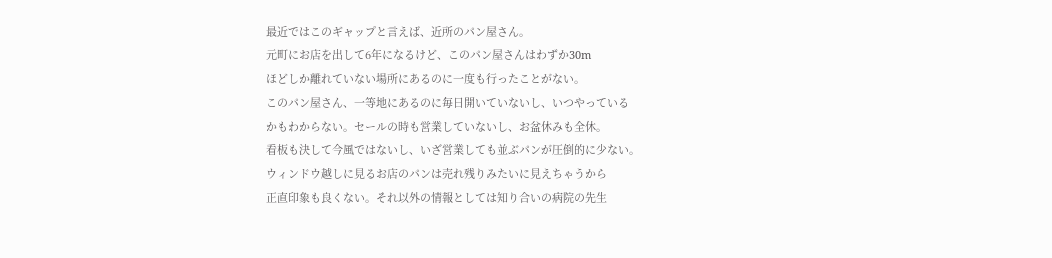最近ではこのギャップと言えば、近所のパン屋さん。
元町にお店を出して6年になるけど、このパン屋さんはわずか30m
ほどしか離れていない場所にあるのに一度も行ったことがない。
このパン屋さん、一等地にあるのに毎日開いていないし、いつやっている
かもわからない。セールの時も営業していないし、お盆休みも全休。
看板も決して今風ではないし、いざ営業しても並ぶパンが圧倒的に少ない。
ウィンドウ越しに見るお店のパンは売れ残りみたいに見えちゃうから
正直印象も良くない。それ以外の情報としては知り合いの病院の先生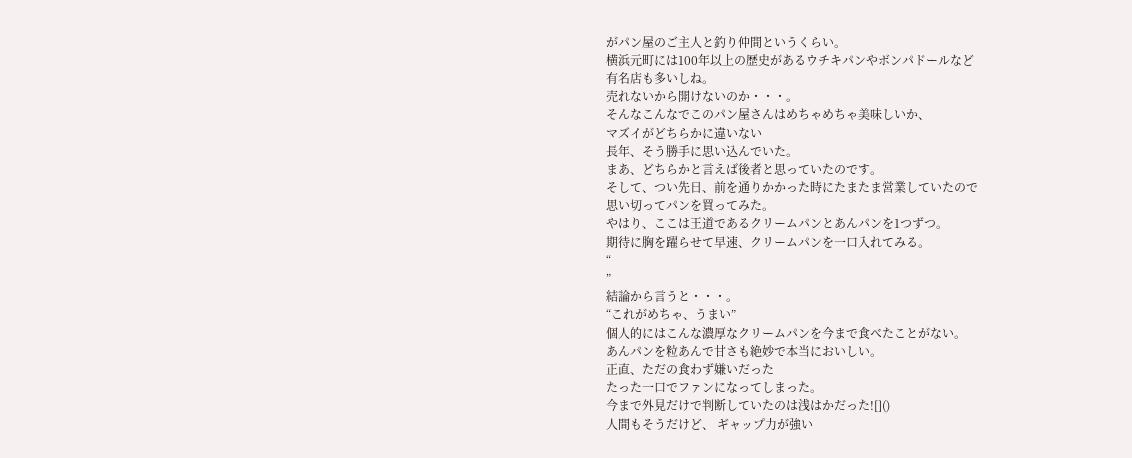がパン屋のご主人と釣り仲間というくらい。
横浜元町には100年以上の歴史があるウチキパンやボンパドールなど
有名店も多いしね。
売れないから開けないのか・・・。
そんなこんなでこのパン屋さんはめちゃめちゃ美味しいか、
マズイがどちらかに違いない
長年、そう勝手に思い込んでいた。
まあ、どちらかと言えば後者と思っていたのです。
そして、つい先日、前を通りかかった時にたまたま営業していたので
思い切ってパンを買ってみた。
やはり、ここは王道であるクリームパンとあんパンを1つずつ。
期待に胸を躍らせて早速、クリームパンを一口入れてみる。
“
”
結論から言うと・・・。
“これがめちゃ、うまい”
個人的にはこんな濃厚なクリームパンを今まで食べたことがない。
あんパンを粒あんで甘さも絶妙で本当においしい。
正直、ただの食わず嫌いだった
たった一口でファンになってしまった。
今まで外見だけで判断していたのは浅はかだった![]()
人間もそうだけど、 ギャップ力が強い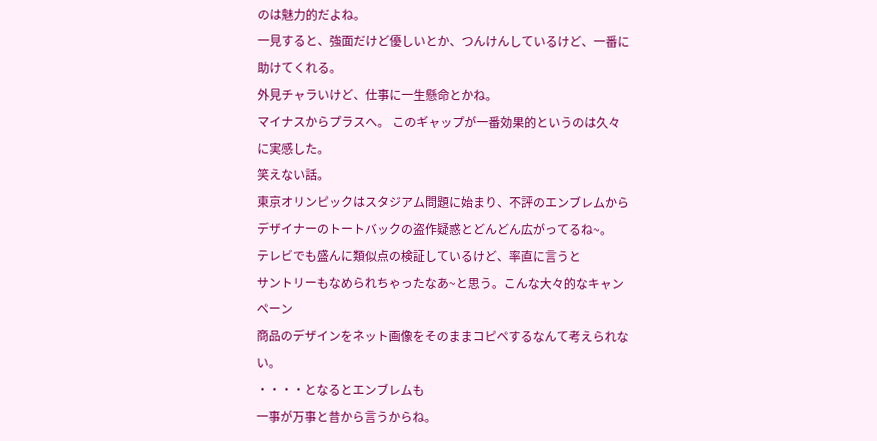のは魅力的だよね。
一見すると、強面だけど優しいとか、つんけんしているけど、一番に助けてくれる。
外見チャラいけど、仕事に一生懸命とかね。
マイナスからプラスへ。 このギャップが一番効果的というのは久々に実感した。
笑えない話。
東京オリンピックはスタジアム問題に始まり、不評のエンブレムから
デザイナーのトートバックの盗作疑惑とどんどん広がってるね~。
テレビでも盛んに類似点の検証しているけど、率直に言うと
サントリーもなめられちゃったなあ~と思う。こんな大々的なキャンペーン
商品のデザインをネット画像をそのままコピペするなんて考えられない。
・・・・となるとエンブレムも
一事が万事と昔から言うからね。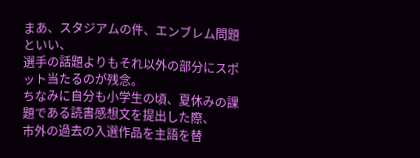まあ、スタジアムの件、エンブレム問題といい、
選手の話題よりもそれ以外の部分にスポット当たるのが残念。
ちなみに自分も小学生の頃、夏休みの課題である読書感想文を提出した際、
市外の過去の入選作品を主語を替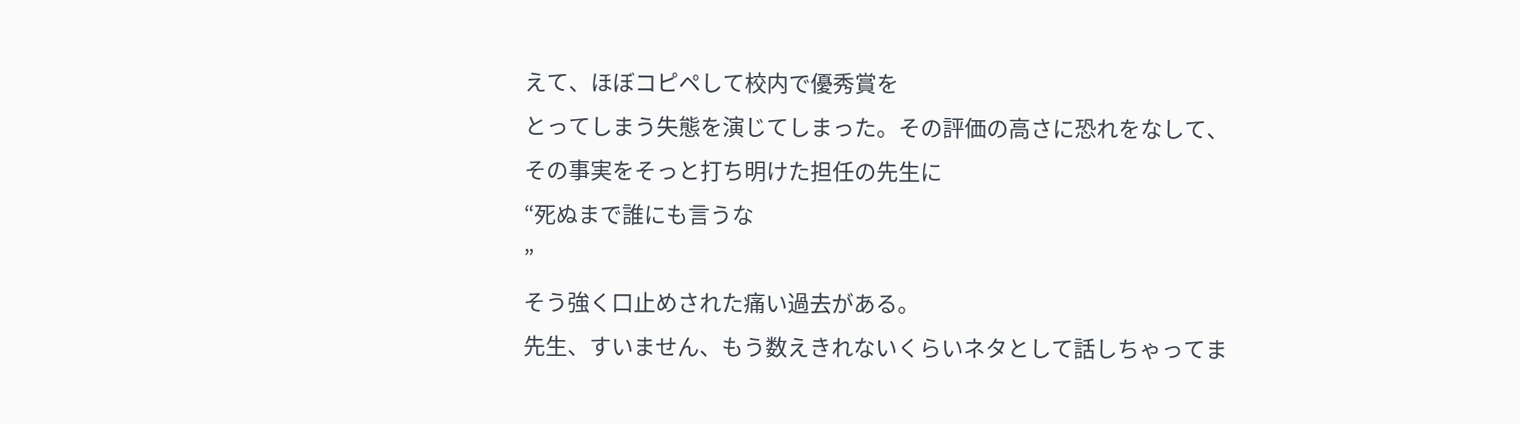えて、ほぼコピペして校内で優秀賞を
とってしまう失態を演じてしまった。その評価の高さに恐れをなして、
その事実をそっと打ち明けた担任の先生に
“死ぬまで誰にも言うな
”
そう強く口止めされた痛い過去がある。
先生、すいません、もう数えきれないくらいネタとして話しちゃってま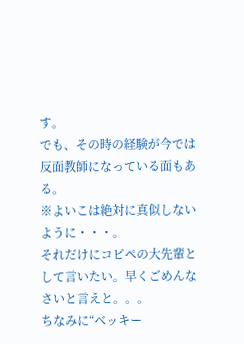す。
でも、その時の経験が今では反面教師になっている面もある。
※よいこは絶対に真似しないように・・・。
それだけにコピペの大先輩として言いたい。早くごめんなさいと言えと。。。
ちなみに“ベッキー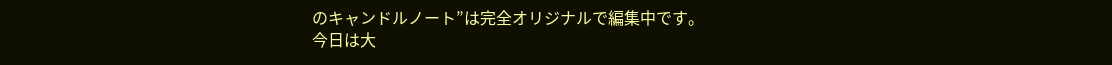のキャンドルノート”は完全オリジナルで編集中です。
今日は大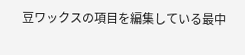豆ワックスの項目を編集している最中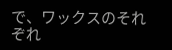で、ワックスのそれぞれ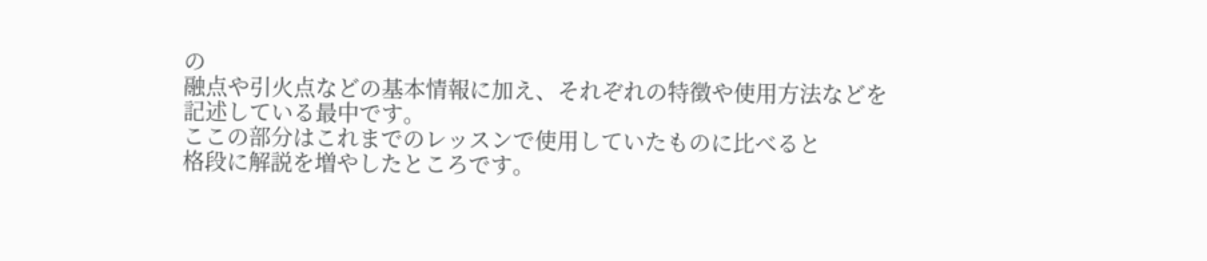の
融点や引火点などの基本情報に加え、それぞれの特徴や使用方法などを
記述している最中です。
ここの部分はこれまでのレッスンで使用していたものに比べると
格段に解説を増やしたところです。